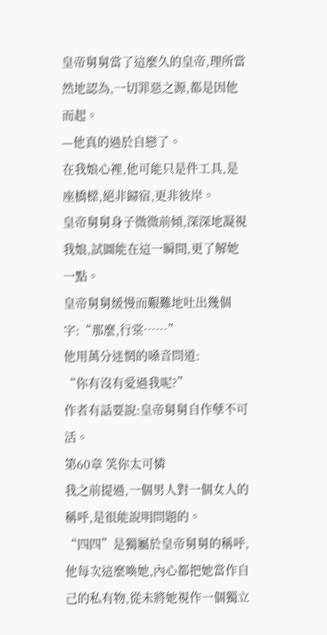皇帝舅舅當了這麼久的皇帝,理所當然地認為,一切罪惡之源,都是因他而起。
—他真的過於自戀了。
在我娘心裡,他可能只是件工具,是座橋樑,絕非歸宿,更非彼岸。
皇帝舅舅身子微微前傾,深深地凝視我娘,試圖能在這一瞬間,更了解她一點。
皇帝舅舅緩慢而艱難地吐出幾個字:“那麼,行棠……”
他用萬分迷惘的嗓音問道:
“你有沒有愛過我呢?”
作者有話要說:皇帝舅舅自作孽不可活。
第60章 笑你太可憐
我之前提過,一個男人對一個女人的稱呼,是很能說明問題的。
“四四”是獨屬於皇帝舅舅的稱呼,他每次這麼喚她,內心都把她當作自己的私有物,從未將她視作一個獨立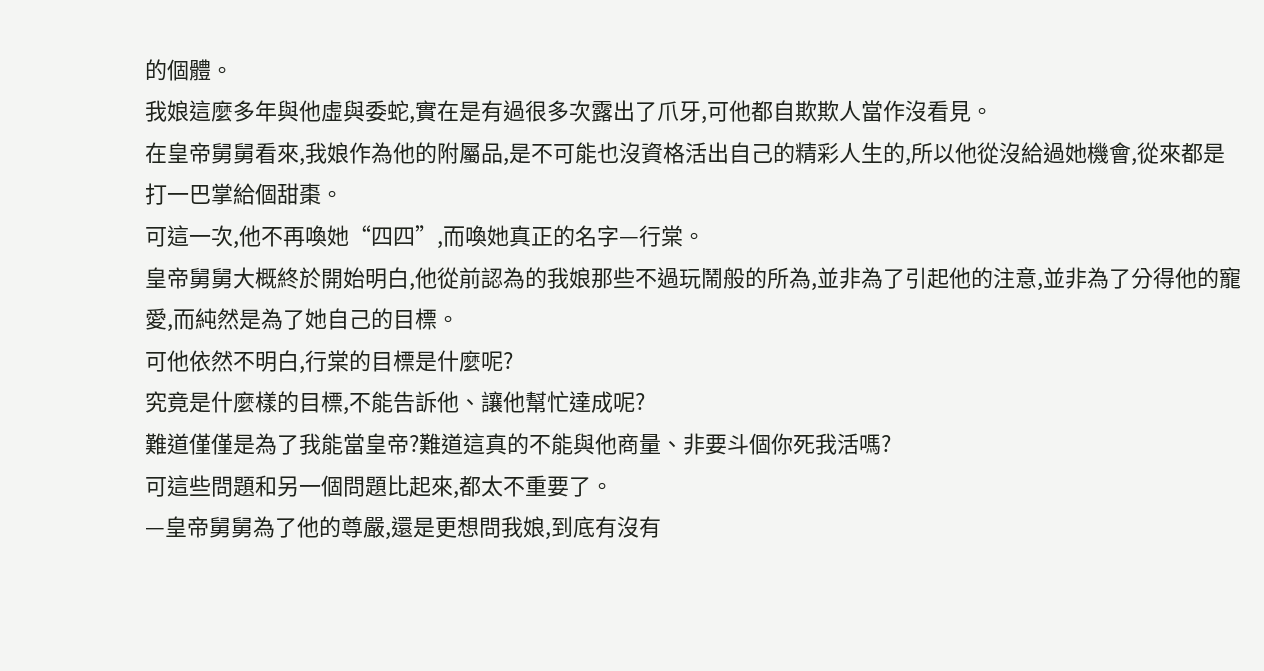的個體。
我娘這麼多年與他虛與委蛇,實在是有過很多次露出了爪牙,可他都自欺欺人當作沒看見。
在皇帝舅舅看來,我娘作為他的附屬品,是不可能也沒資格活出自己的精彩人生的,所以他從沒給過她機會,從來都是打一巴掌給個甜棗。
可這一次,他不再喚她“四四”,而喚她真正的名字—行棠。
皇帝舅舅大概終於開始明白,他從前認為的我娘那些不過玩鬧般的所為,並非為了引起他的注意,並非為了分得他的寵愛,而純然是為了她自己的目標。
可他依然不明白,行棠的目標是什麼呢?
究竟是什麼樣的目標,不能告訴他、讓他幫忙達成呢?
難道僅僅是為了我能當皇帝?難道這真的不能與他商量、非要斗個你死我活嗎?
可這些問題和另一個問題比起來,都太不重要了。
—皇帝舅舅為了他的尊嚴,還是更想問我娘,到底有沒有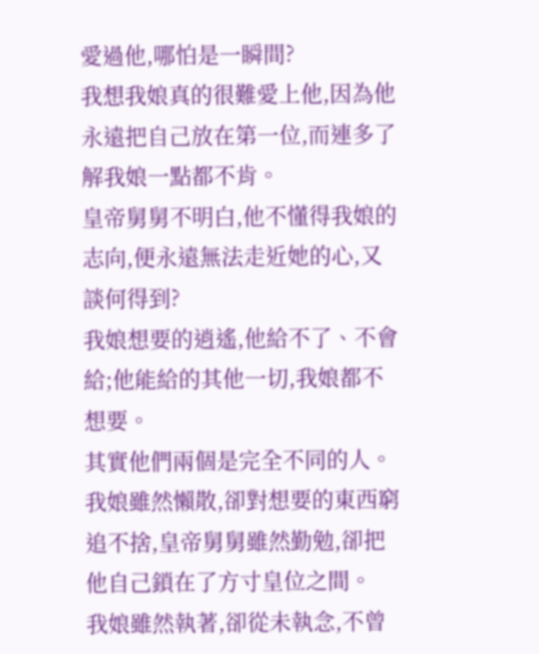愛過他,哪怕是一瞬間?
我想我娘真的很難愛上他,因為他永遠把自己放在第一位,而連多了解我娘一點都不肯。
皇帝舅舅不明白,他不懂得我娘的志向,便永遠無法走近她的心,又談何得到?
我娘想要的逍遙,他給不了、不會給;他能給的其他一切,我娘都不想要。
其實他們兩個是完全不同的人。
我娘雖然懶散,卻對想要的東西窮追不捨,皇帝舅舅雖然勤勉,卻把他自己鎖在了方寸皇位之間。
我娘雖然執著,卻從未執念,不曾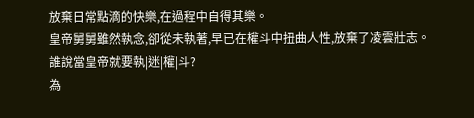放棄日常點滴的快樂,在過程中自得其樂。
皇帝舅舅雖然執念,卻從未執著,早已在權斗中扭曲人性,放棄了凌雲壯志。
誰說當皇帝就要執|迷|權|斗?
為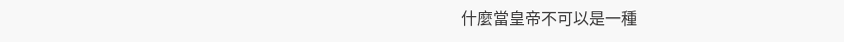什麼當皇帝不可以是一種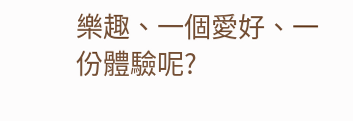樂趣、一個愛好、一份體驗呢?